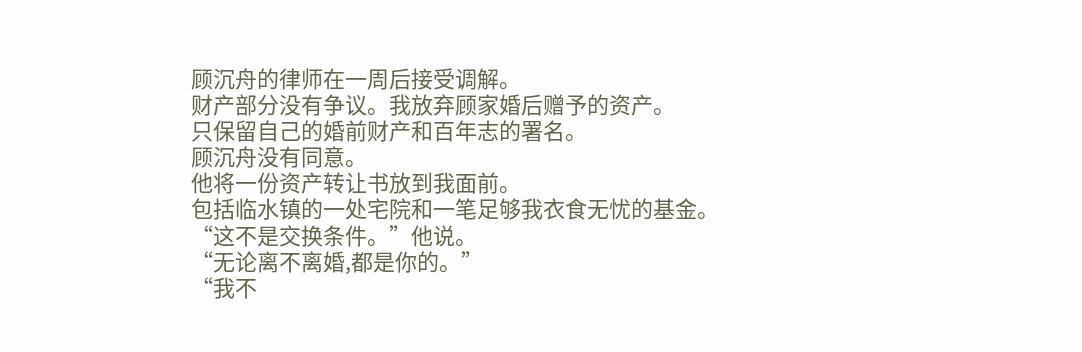顾沉舟的律师在一周后接受调解。
财产部分没有争议。我放弃顾家婚后赠予的资产。
只保留自己的婚前财产和百年志的署名。
顾沉舟没有同意。
他将一份资产转让书放到我面前。
包括临水镇的一处宅院和一笔足够我衣食无忧的基金。
“这不是交换条件。”他说。
“无论离不离婚,都是你的。”
“我不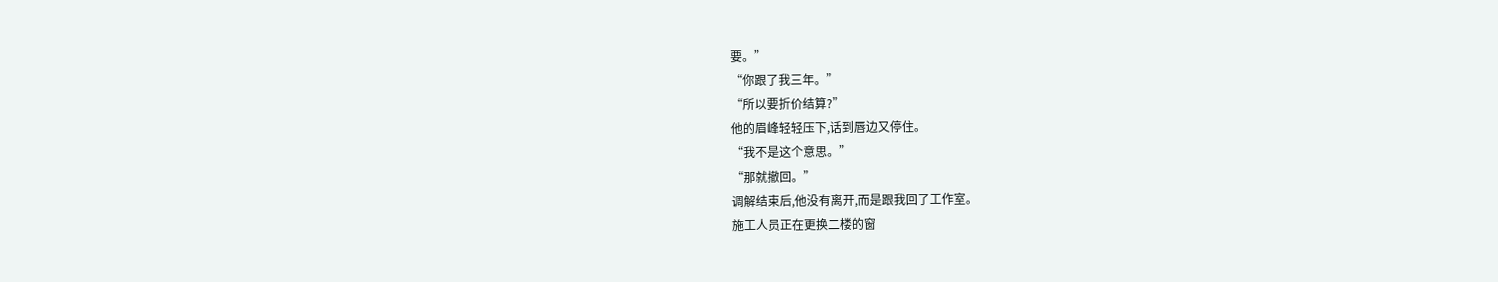要。”
“你跟了我三年。”
“所以要折价结算?”
他的眉峰轻轻压下,话到唇边又停住。
“我不是这个意思。”
“那就撤回。”
调解结束后,他没有离开,而是跟我回了工作室。
施工人员正在更换二楼的窗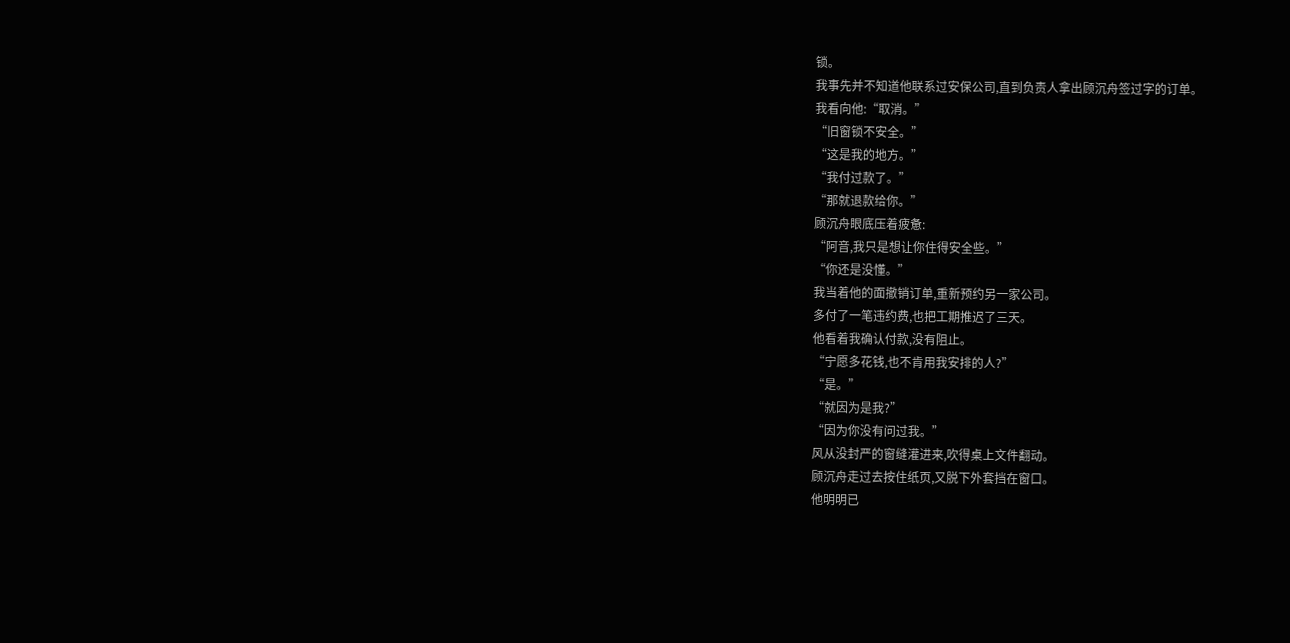锁。
我事先并不知道他联系过安保公司,直到负责人拿出顾沉舟签过字的订单。
我看向他:“取消。”
“旧窗锁不安全。”
“这是我的地方。”
“我付过款了。”
“那就退款给你。”
顾沉舟眼底压着疲惫:
“阿音,我只是想让你住得安全些。”
“你还是没懂。”
我当着他的面撤销订单,重新预约另一家公司。
多付了一笔违约费,也把工期推迟了三天。
他看着我确认付款,没有阻止。
“宁愿多花钱,也不肯用我安排的人?”
“是。”
“就因为是我?”
“因为你没有问过我。”
风从没封严的窗缝灌进来,吹得桌上文件翻动。
顾沉舟走过去按住纸页,又脱下外套挡在窗口。
他明明已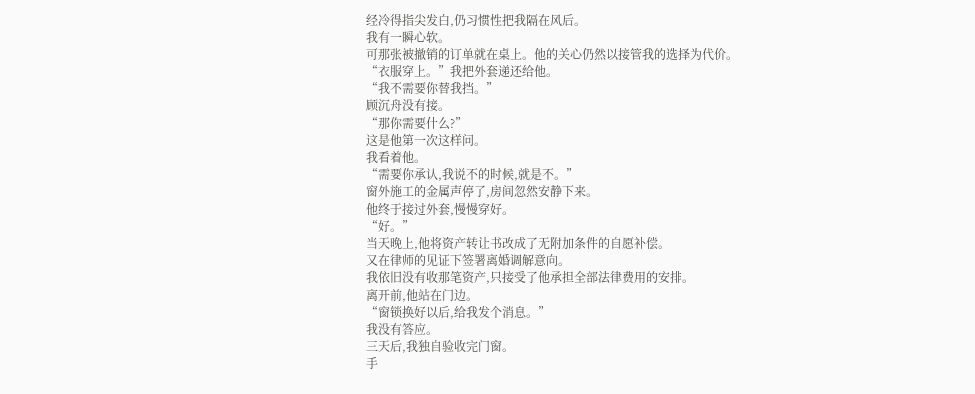经冷得指尖发白,仍习惯性把我隔在风后。
我有一瞬心软。
可那张被撤销的订单就在桌上。他的关心仍然以接管我的选择为代价。
“衣服穿上。”我把外套递还给他。
“我不需要你替我挡。”
顾沉舟没有接。
“那你需要什么?”
这是他第一次这样问。
我看着他。
“需要你承认,我说不的时候,就是不。”
窗外施工的金属声停了,房间忽然安静下来。
他终于接过外套,慢慢穿好。
“好。”
当天晚上,他将资产转让书改成了无附加条件的自愿补偿。
又在律师的见证下签署离婚调解意向。
我依旧没有收那笔资产,只接受了他承担全部法律费用的安排。
离开前,他站在门边。
“窗锁换好以后,给我发个消息。”
我没有答应。
三天后,我独自验收完门窗。
手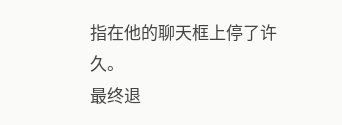指在他的聊天框上停了许久。
最终退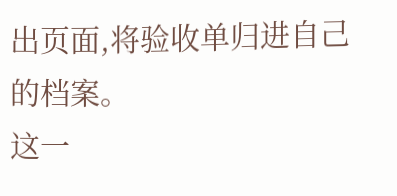出页面,将验收单归进自己的档案。
这一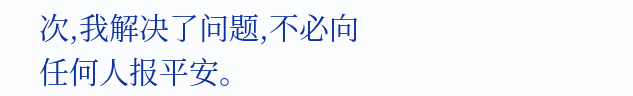次,我解决了问题,不必向任何人报平安。